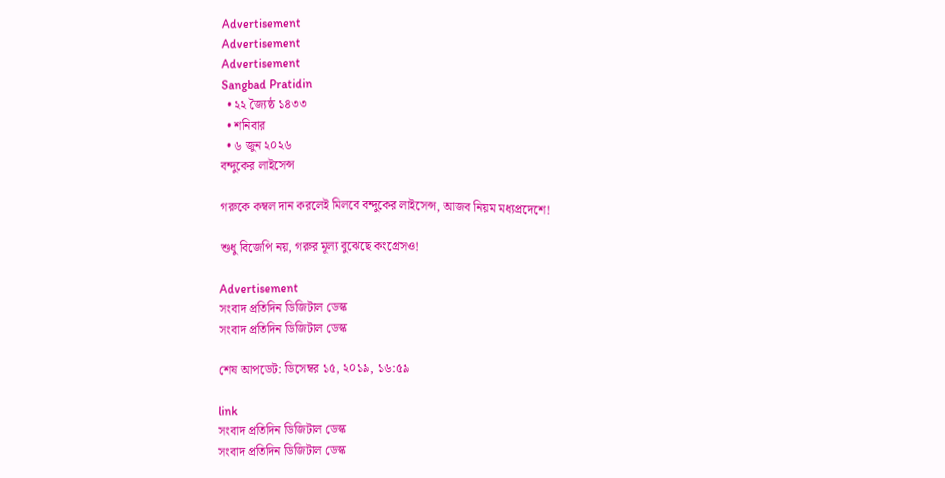Advertisement
Advertisement
Advertisement
Sangbad Pratidin
  • ২২ জ্যৈষ্ঠ ১৪৩৩
  • শনিবার
  • ৬ জুন ২০২৬
বন্দুকের লাইসেন্স

গরুকে কম্বল দান করলেই মিলবে বন্দুকের লাইসেন্স, আজব নিয়ম মধ্যপ্রদেশে!

শুধু বিজেপি নয়, গরুর মূল্য বুঝেছে কংগ্রেসও!

Advertisement
সংবাদ প্রতিদিন ডিজিটাল ডেস্ক
সংবাদ প্রতিদিন ডিজিটাল ডেস্ক

শেষ আপডেট: ডিসেম্বর ১৫, ২০১৯, ১৬:৫৯

link
সংবাদ প্রতিদিন ডিজিটাল ডেস্ক
সংবাদ প্রতিদিন ডিজিটাল ডেস্ক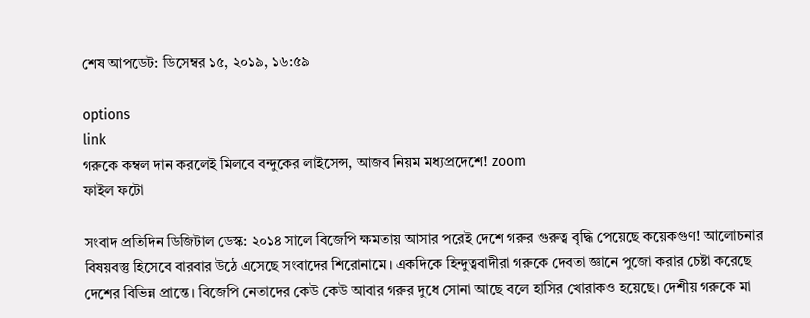শেষ আপডেট: ডিসেম্বর ১৫, ২০১৯, ১৬:৫৯

options
link
গরুকে কম্বল দান করলেই মিলবে বন্দুকের লাইসেন্স, আজব নিয়ম মধ্যপ্রদেশে! zoom
ফাইল ফটো

সংবাদ প্রতিদিন ডিজিটাল ডেস্ক: ২০১৪ সালে বিজেপি ক্ষমতায় আসার পরেই দেশে গরুর গুরুত্ব বৃদ্ধি পেয়েছে কয়েকগুণ! আলোচনার বিষয়বস্তু হিসেবে বারবার উঠে এসেছে সংবাদের শিরোনামে। একদিকে হিন্দুত্ববাদীরা গরুকে দেবতা জ্ঞানে পুজো করার চেষ্টা করেছে দেশের বিভিন্ন প্রান্তে। বিজেপি নেতাদের কেউ কেউ আবার গরুর দুধে সোনা আছে বলে হাসির খোরাকও হয়েছে। দেশীয় গরুকে মা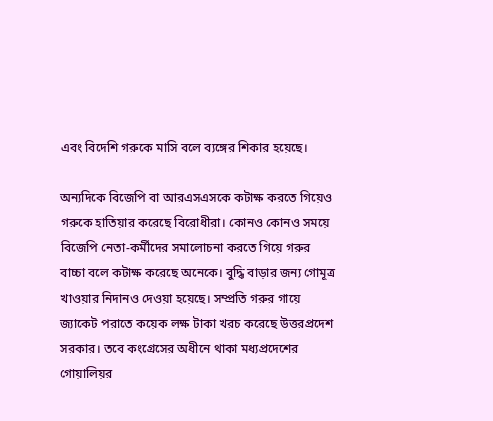এবং বিদেশি গরুকে মাসি বলে ব্যঙ্গের শিকার হয়েছে।

অন্যদিকে বিজেপি বা আরএসএসকে কটাক্ষ করতে গিয়েও গরুকে হাতিয়ার করেছে বিরোধীরা। কোনও কোনও সময়ে বিজেপি নেতা-কর্মীদের সমালোচনা করতে গিয়ে গরুর বাচ্চা বলে কটাক্ষ করেছে অনেকে। বুদ্ধি বাড়ার জন্য গোমূত্র খাওয়ার নিদানও দেওয়া হয়েছে। সম্প্রতি গরুর গায়ে জ্যাকেট পরাতে কয়েক লক্ষ টাকা খরচ করেছে উত্তরপ্রদেশ সরকার। তবে কংগ্রেসের অধীনে থাকা মধ্যপ্রদেশের গোয়ালিয়র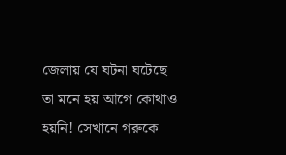জেলায় যে ঘটনা ঘটেছে তা মনে হয় আগে কোথাও হয়নি! সেখানে গরুকে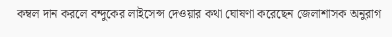কম্বল দান করলে বন্দুকের লাইসেন্স দেওয়ার কথা ঘোষণা করেছেন জেলাশাসক অনুরাগ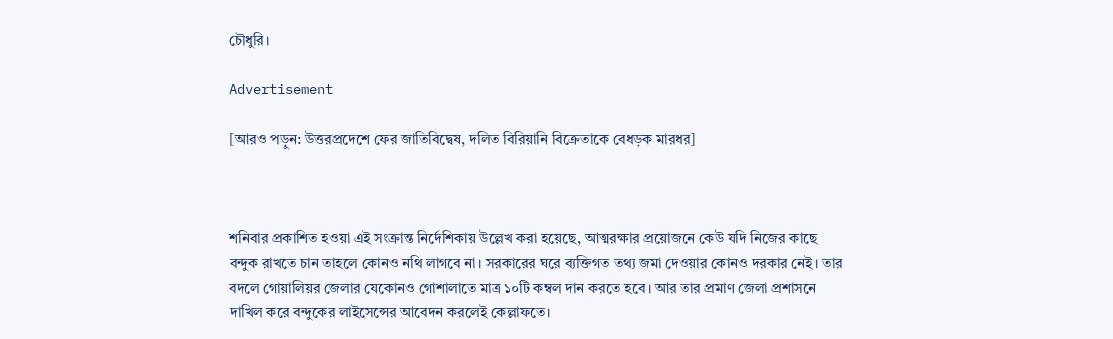চৌধুরি।

Advertisement

[আরও পড়ুন: উত্তরপ্রদেশে ফের জাতিবিদ্বেষ, দলিত বিরিয়ানি বিক্রেতাকে বেধড়ক মারধর]



শনিবার প্রকাশিত হওয়া এই সংক্রান্ত নির্দেশিকায় উল্লেখ করা হয়েছে, আত্মরক্ষার প্রয়োজনে কেউ যদি নিজের কাছে বন্দুক রাখতে চান তাহলে কোনও নথি লাগবে না। সরকারের ঘরে ব্যক্তিগত তথ্য জমা দেওয়ার কোনও দরকার নেই। তার বদলে গোয়ালিয়র জেলার যেকোনও গোশালাতে মাত্র ১০টি কম্বল দান করতে হবে। আর তার প্রমাণ জেলা প্রশাসনে দাখিল করে বন্দুকের লাইসেন্সের আবেদন করলেই কেল্লাফতে।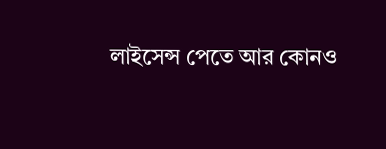লাইসেন্স পেতে আর কোনও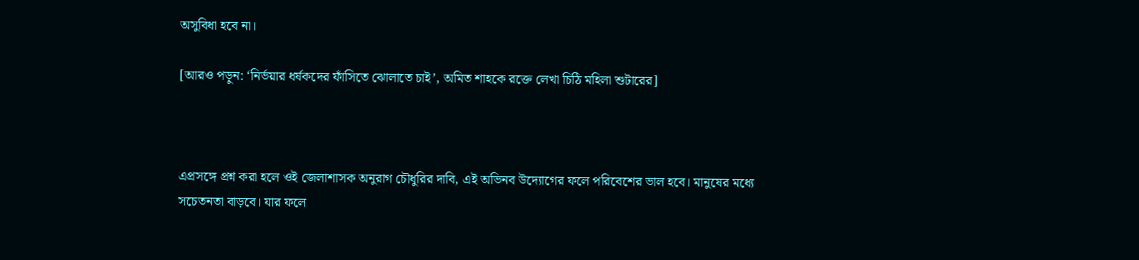অসুবিধা হবে না।

[আরও পড়ুন: ‘নির্ভয়ার ধর্ষকদের ফাঁসিতে ঝোলাতে চাই’, অমিত শাহকে রক্তে লেখা চিঠি মহিলা শুটারের]



এপ্রসঙ্গে প্রশ্ন করা হলে ওই জেলাশাসক অনুরাগ চৌধুরির দাবি, এই অভিনব উদ্যোগের ফলে পরিবেশের ভাল হবে। মানুষের মধ্যে সচেতনতা বাড়বে। যার ফলে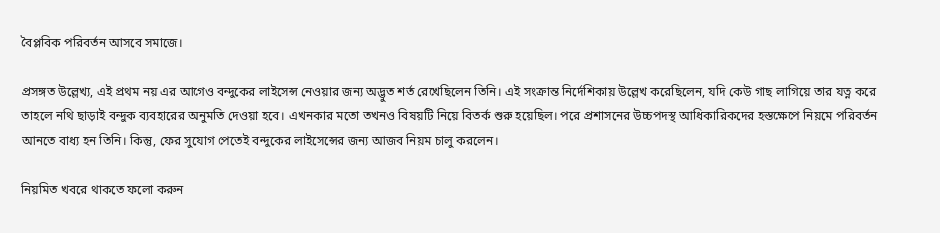বৈপ্লবিক পরিবর্তন আসবে সমাজে।

প্রসঙ্গত উল্লেখ্য, এই প্রথম নয় এর আগেও বন্দুকের লাইসেন্স নেওয়ার জন্য অদ্ভুত শর্ত রেখেছিলেন তিনি। এই সংক্রান্ত নির্দেশিকায় উল্লেখ করেছিলেন, যদি কেউ গাছ লাগিয়ে তার যত্ন করে তাহলে নথি ছাড়াই বন্দুক ব্যবহারের অনুমতি দেওয়া হবে। এখনকার মতো তখনও বিষয়টি নিয়ে বিতর্ক শুরু হয়েছিল। পরে প্রশাসনের উচ্চপদস্থ আধিকারিকদের হস্তক্ষেপে নিয়মে পরিবর্তন আনতে বাধ্য হন তিনি। কিন্তু, ফের সুযোগ পেতেই বন্দুকের লাইসেন্সের জন্য আজব নিয়ম চালু করলেন।

নিয়মিত খবরে থাকতে ফলো করুন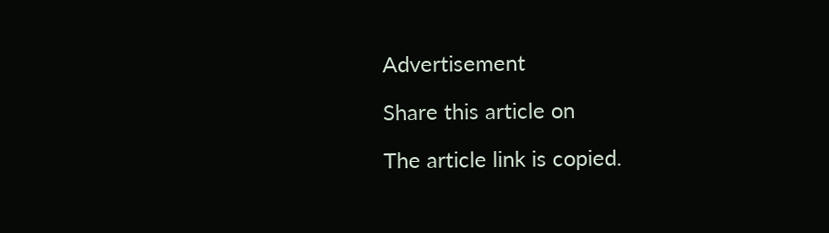Advertisement

Share this article on

The article link is copied.